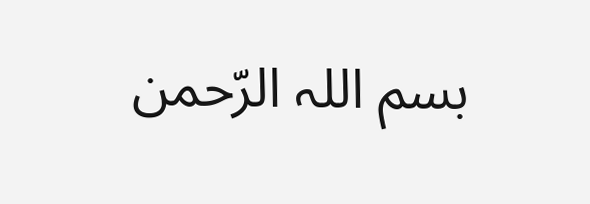بسم اللہ الرّحمن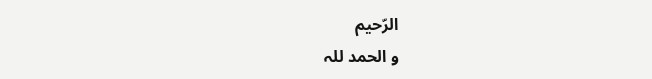الرّحیم
و الحمد للہ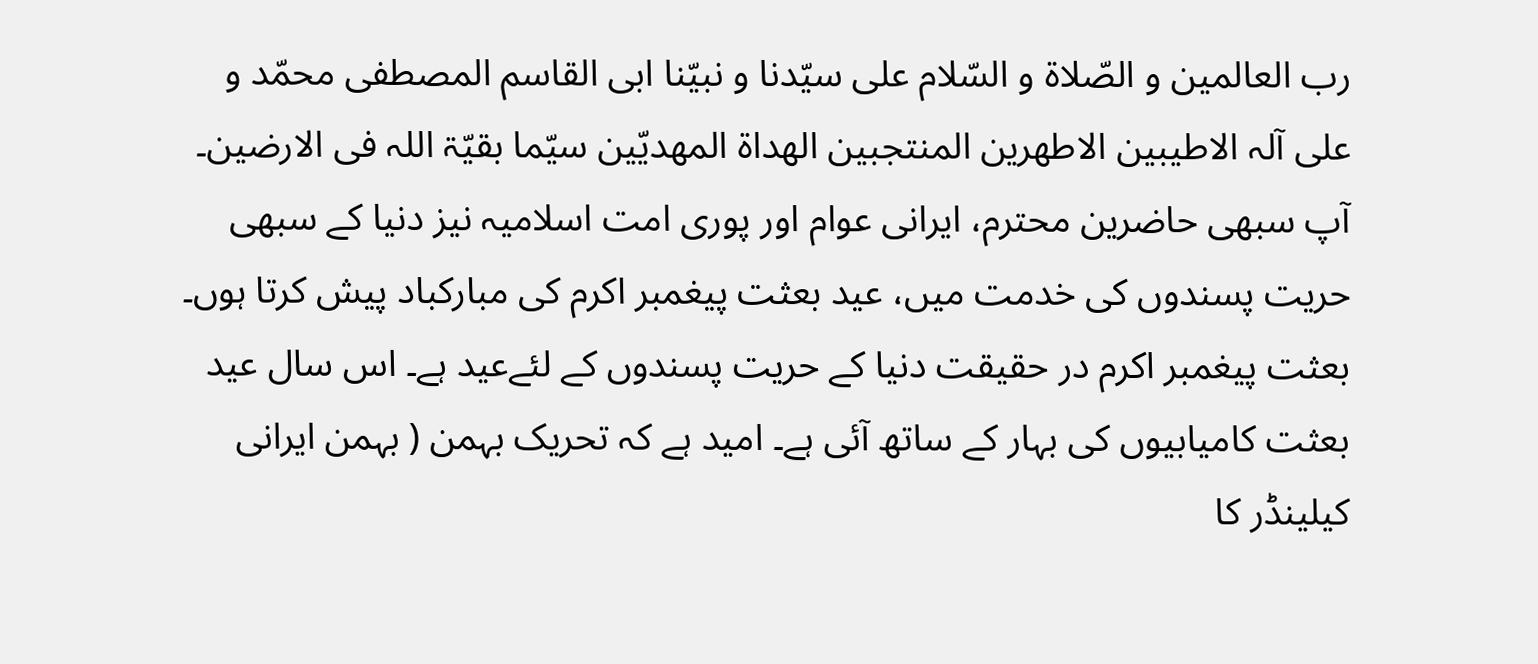رب العالمین و الصّلاۃ و السّلام علی سیّدنا و نبیّنا ابی القاسم المصطفی محمّد و علی آلہ الاطیبین الاطھرین المنتجبین الھداۃ المھدیّین سیّما بقیّۃ اللہ فی الارضین۔
آپ سبھی حاضرین محترم، ایرانی عوام اور پوری امت اسلامیہ نیز دنیا کے سبھی حریت پسندوں کی خدمت میں، عید بعثت پیغمبر اکرم کی مبارکباد پیش کرتا ہوں۔ بعثت پیغمبر اکرم در حقیقت دنیا کے حریت پسندوں کے لئےعید ہے۔ اس سال عید بعثت کامیابیوں کی بہار کے ساتھ آئی ہے۔ امید ہے کہ تحریک بہمن ( بہمن ایرانی کیلینڈر کا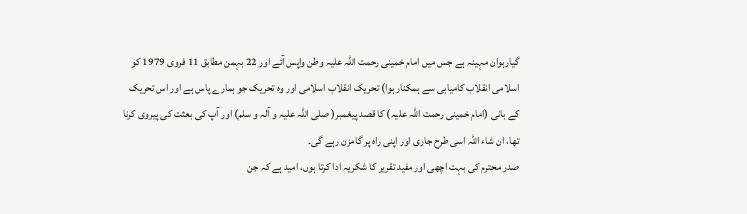گیارہوان مہینہ ہے جس میں امام خمینی رحمت اللہ علیہ وطن واپس آئے اور 22 بہمن مطابق 11 فروی 1979 کو اسلامی انقلاب کامیابی سے ہمکنار ہوا) تحریک انقلاب اسلامی اور وہ تحریک جو ہمارے پاس ہے اور اس تحریک کے بانی (امام خمینی رحمت اللہ علیہ) کا قصد پیغمبر( صلی اللہ علیہ و آلہ و سلم) اور آپ کی بعثت کی پیروی کرنا تھا، ان شاء اللہ اسی طرح جاری اور اپنی راہ پر گامزن رہے گی۔
صدر محترم کی بہت اچھی اور مفید تقریر کا شکریہ ادا کرتا ہوں، امید ہے کہ جن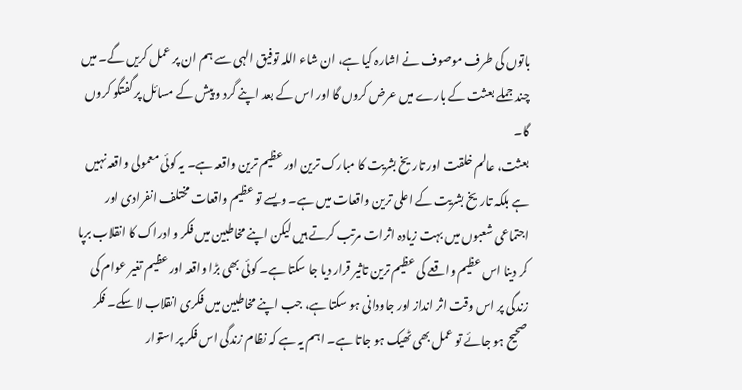باتوں کی طرف موصوف نے اشارہ کیا ہے، ان شاء اللہ توفیق الہی سے ہم ان پر عمل کریں گے۔ میں چند جملے بعثت کے بارے میں عرض کروں گا اور اس کے بعد اپنے گرد و پیش کے مسائل پر گفتگو کروں گا۔
بعثت، عالم خلقت اور تاریخ بشریت کا مبارک ترین اور عظیم ترین واقعہ ہے۔ یہ کوئی معمولی واقعہ نہیں ہے بلکہ تاریخ بشریت کے اعلی ترین واقعات میں ہے۔ ویسے تو عظیم واقعات مختلف انفرادی اور اجتماعی شعبوں میں بہت زیادہ اثرات مرتب کرتے ہيں لیکن اپنے مخاطبین میں فکر و ادراک کا انقلاب برپا کر دینا اس عظیم واقعے کی عظیم ترین تاثیر قرار دیا جا سکتا ہے۔ کوئی بھی بڑا واقعہ اور عظیم تغیر عوام کی زندگی پر اس وقت اثر انداز اور جاودانی ہو سکتا ہے، جب اپنے مخاطبین میں فکری انقلاب لا سکے۔ فکر صحیح ہو جائے تو عمل بھی ٹھیک ہو جاتا ہے۔ اہم یہ ہے کہ نظام زندگی اس فکر پر استوار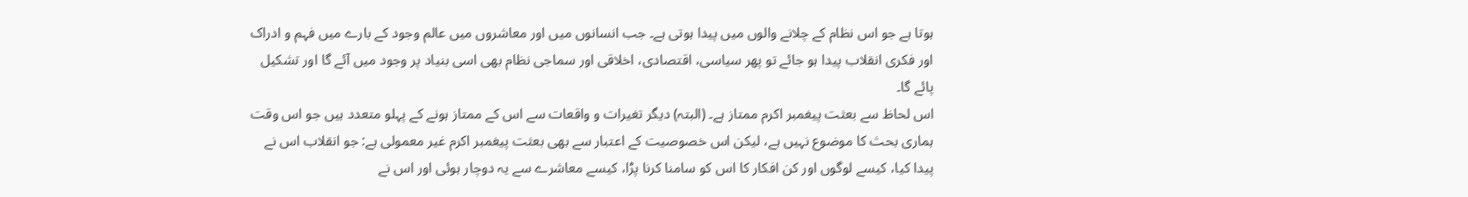ہوتا ہے جو اس نظام کے چلانے والوں میں پیدا ہوتی ہے۔ جب انسانوں میں اور معاشروں میں عالم وجود کے بارے میں فہم و ادراک اور فکری انقلاب پیدا ہو جائے تو پھر سیاسی، اقتصادی، اخلاقی اور سماجی نظام بھی اسی بنیاد پر وجود میں آئے گا اور تشکیل پائے گا۔
اس لحاظ سے بعثت پیغمبر اکرم ممتاز ہے۔ (البتہ) دیگر تغیرات و واقعات سے اس کے ممتاز ہونے کے پہلو متعدد ہیں جو اس وقت ہماری بحث کا موضوع نہیں ہے، لیکن اس خصوصیت کے اعتبار سے بھی بعثت پیغمبر اکرم غیر معمولی ہے: جو انقلاب اس نے پیدا کیا، کیسے لوگوں اور کن افکار کا اس کو سامنا کرنا پڑا، کیسے معاشرے سے یہ دوچار ہوئی اور اس نے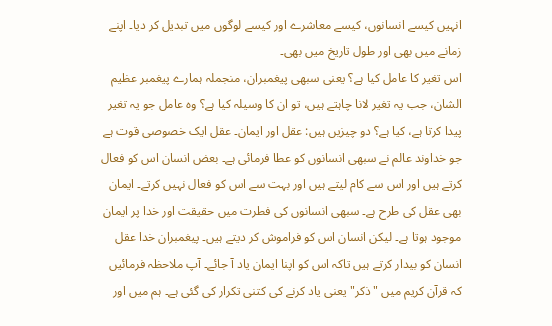انہیں کیسے انسانوں، کیسے معاشرے اور کیسے لوگوں میں تبدیل کر دیا۔ اپنے زمانے میں بھی اور طول تاریخ میں بھی۔
اس تغیر کا عامل کیا ہے؟ یعنی سبھی پیغمبران، منجملہ ہمارے پیغمبر عظیم الشان، جب یہ تغیر لانا چاہتے ہیں، تو ان کا وسیلہ کیا ہے؟ وہ عامل جو یہ تغیر پیدا کرتا ہے، کیا ہے؟ دو چیزیں ہیں: عقل اور ایمان۔ عقل ایک خصوصی قوت ہے جو خداوند عالم نے سبھی انسانوں کو عطا فرمائی ہے۔ بعض انسان اس کو فعال کرتے ہیں اور اس سے کام لیتے ہیں اور بہت سے اس کو فعال نہیں کرتے۔ ایمان بھی عقل کی طرح ہے۔ سبھی انسانوں کی فطرت میں حقیقت اور خدا پر ایمان موجود ہوتا ہے۔ لیکن انسان اس کو فراموش کر دیتے ہیں۔ پیغمبران خدا عقل انسان کو بیدار کرتے ہیں تاکہ اس کو اپنا ایمان یاد آ جائے۔ آپ ملاحظہ فرمائيں کہ قرآن کریم میں "ذکر" یعنی یاد کرنے کی کتنی تکرار کی گئی ہے۔ ہم میں اور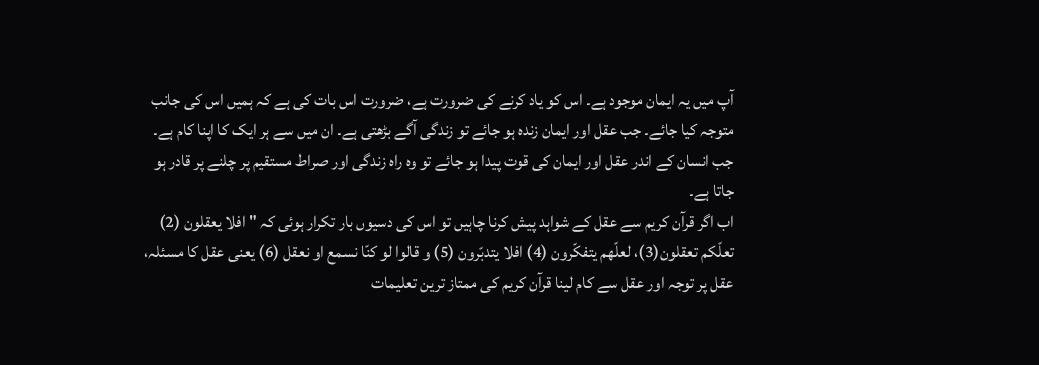آپ میں یہ ایمان موجود ہے۔ اس کو یاد کرنے کی ضرورت ہے، ضرورت اس بات کی ہے کہ ہمیں اس کی جانب متوجہ کیا جائے۔ جب عقل اور ایمان زندہ ہو جائے تو زندگی آگے بڑھتی ہے۔ ان میں سے ہر ایک کا اپنا کام ہے۔ جب انسان کے اندر عقل اور ایمان کی قوت پیدا ہو جائے تو وہ راہ زندگی اور صراط مستقیم پر چلنے پر قادر ہو جاتا ہے۔
اب اگر قرآن کریم سے عقل کے شواہد پیش کرنا چاہیں تو اس کی دسیوں بار تکرار ہوئی کہ " افلا یعقلون (2) تعلّکم تعقلون(3)، لعلّھم یتفکّرون (4) افلا یتدبّرون (5) و قالوا لو کنّا نسمع او نعقل (6) یعنی عقل کا مسئلہ، عقل پر توجہ اور عقل سے کام لینا قرآن کریم کی ممتاز ترین تعلیمات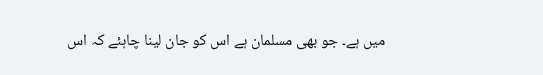ميں ہے۔ جو بھی مسلمان ہے اس کو جان لینا چاہئے کہ اس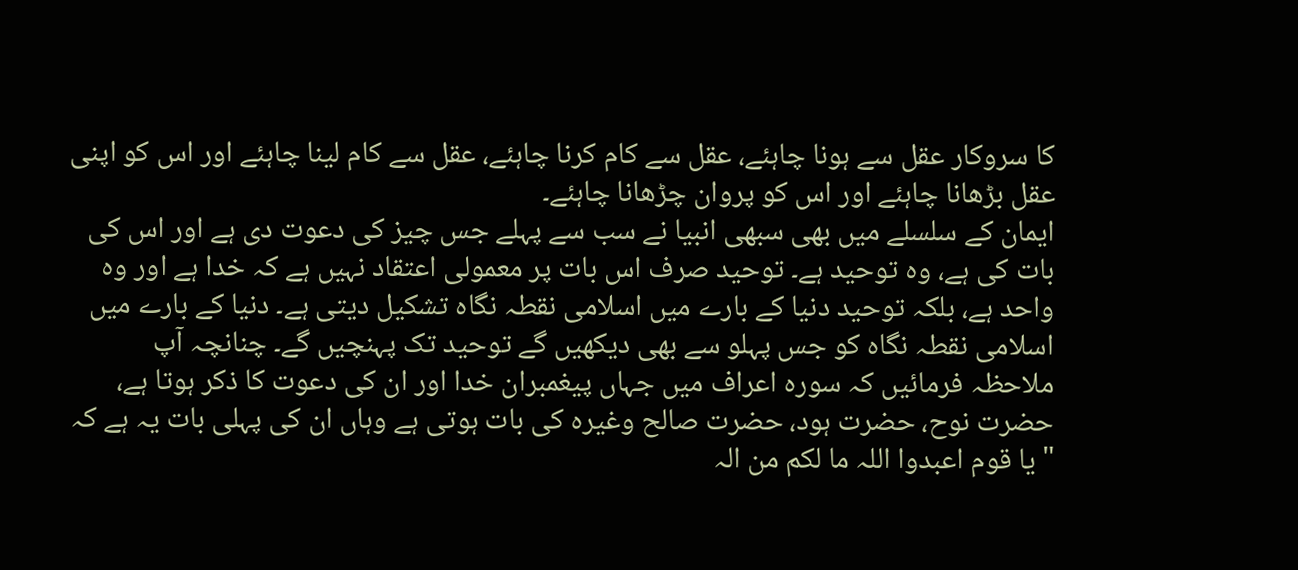کا سروکار عقل سے ہونا چاہئے، عقل سے کام کرنا چاہئے، عقل سے کام لینا چاہئے اور اس کو اپنی عقل بڑھانا چاہئے اور اس کو پروان چڑھانا چاہئے۔
ایمان کے سلسلے میں بھی سبھی انبیا نے سب سے پہلے جس چیز کی دعوت دی ہے اور اس کی بات کی ہے، وہ توحید ہے۔ توحید صرف اس بات پر معمولی اعتقاد نہيں ہے کہ خدا ہے اور وہ واحد ہے، بلکہ توحید دنیا کے بارے میں اسلامی نقطہ نگاہ تشکیل دیتی ہے۔ دنیا کے بارے میں اسلامی نقطہ نگاہ کو جس پہلو سے بھی دیکھیں گے توحید تک پہنچیں گے۔ چنانچہ آپ ملاحظہ فرمائيں کہ سورہ اعراف ميں جہاں پیغمبران خدا اور ان کی دعوت کا ذکر ہوتا ہے، حضرت نوح، حضرت ہود، حضرت صالح وغیرہ کی بات ہوتی ہے وہاں ان کی پہلی بات یہ ہے کہ "یا قوم اعبدوا اللہ ما لکم من الہ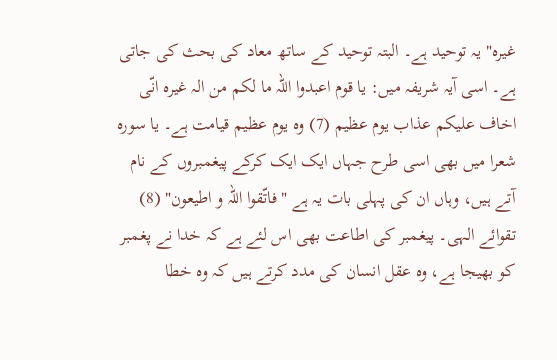غیرہ" یہ توحید ہے۔ البتہ توحید کے ساتھ معاد کی بحث کی جاتی ہے۔ اسی آیہ شریفہ ميں: یا قوم اعبدوا اللہ ما لکم من الہ غیرہ انّی اخاف علیکم عذاب یوم عظیم (7) وہ یوم عظیم قیامت ہے۔ یا سورہ شعرا میں بھی اسی طرح جہاں ایک ایک کرکے پیغمبروں کے نام آتے ہیں، وہاں ان کی پہلی بات یہ ہے "فاتّقوا اللہ و اطیعون" (8) تقوائے الہی۔ پیغمبر کی اطاعت بھی اس لئے ہے کہ خدا نے پغمبر کو بھیجا ہے، وہ عقل انسان کی مدد کرتے ہیں کہ وہ خطا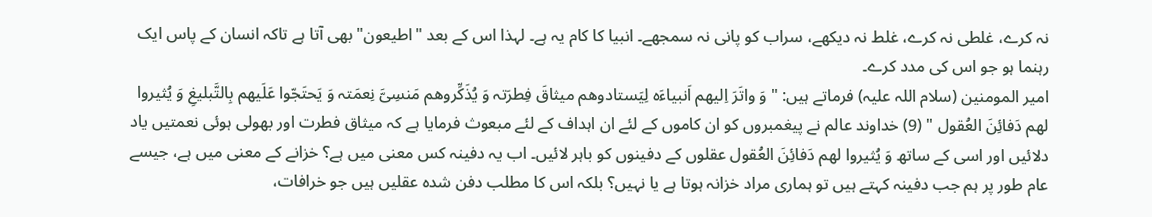نہ کرے، غلطی نہ کرے، غلط نہ دیکھے، سراب کو پانی نہ سمجھے۔ انبیا کا کام یہ ہے۔ لہذا اس کے بعد "اطیعون" بھی آتا ہے تاکہ انسان کے پاس ایک رہنما ہو جو اس کی مدد کرے۔
امیر المومنین (سلام اللہ علیہ) فرماتے ہیں: " وَ واتَرَ اِلیھم اَنبیاءَه لِیَستادوھم میثاقَ فِطرَتہ وَ یُذَکِّروھم مَنسِیَّ نِعمَتہ وَ یَحتَجّوا عَلَیھم بِالتَّبلیغِ وَ یُثیروا لھم دَفائِنَ العُقول " (9) خداوند عالم نے پیغمبروں کو ان کاموں کے لئے ان اہداف کے لئے مبعوث فرمایا ہے کہ میثاق فطرت اور بھولی ہوئی نعمتیں یاد دلائيں اور اسی کے ساتھ وَ یُثیروا لھم دَفائِنَ العُقول عقلوں کے دفینوں کو باہر لائيں۔ اب یہ دفینہ کس معنی میں ہے؟ خزانے کے معنی میں ہے، جیسے عام طور پر ہم جب دفینہ کہتے ہيں تو ہماری مراد خزانہ ہوتا ہے یا نہیں؟ بلکہ اس کا مطلب دفن شدہ عقلیں ہیں جو خرافات،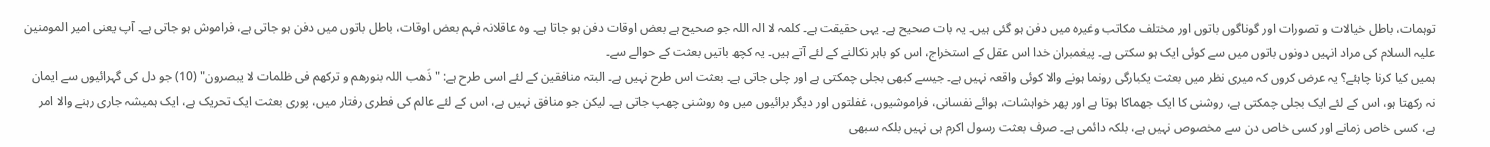توہمات، باطل خیالات و تصورات اور گوناگوں باتوں اور مختلف مکاتب وغیرہ میں دفن ہو گئی ہیں۔ یہ بات صحیح ہے۔ یہی حقیقت ہے۔ کلمہ لا الہ اللہ جو صحیح ہے بعض اوقات دفن ہو جاتا ہے۔ وہ عاقلانہ فہم بعض اوقات، باطل باتوں میں دفن ہو جاتی ہے، فراموش ہو جاتی ہے۔ آپ یعنی امیر المومنین علیہ السلام کی مراد انہیں دونوں باتوں میں سے کوئی ایک ہو سکتی ہے۔ پیغمبران خدا اس عقل کے استخراج، اس کو باہر نکالنے کے لئے آتے ہیں۔ یہ کچھ باتیں بعثت کے حوالے سے۔
ہمیں کیا کرنا چاہئے؟ یہ عرض کروں کہ میری نظر میں بعثت یکبارگی رونما ہونے والا کوئی واقعہ نہيں ہے۔ جیسے کبھی بجلی چمکتی ہے اور چلی جاتی ہے۔ بعثت اس طرح نہیں ہے۔ البتہ منافقین کے لئے اسی طرح ہے: "ذَھب اللہ بنورھم و ترکھم فی ظلمات لا یبصرون" (10) جو دل کی گہرائيوں سے ایمان نہ رکھتا ہو، اس کے لئے ایک بجلی چمکتی ہے، روشنی کا ایک جھماکا ہوتا ہے اور پھر خواہشات، ہوائے نفسانی، فراموشیوں، غفلتوں اور دیگر برائیوں میں وہ روشنی چھپ جاتی ہے۔ لیکن جو منافق نہیں ہے، اس کے لئے عالم کی فطری رفتار میں، پوری بعثت ایک تحریک ہے، ایک ہمیشہ جاری رہنے والا امر ہے، کسی خاص زمانے اور کسی خاص دن سے مخصوص نہیں ہے، بلکہ دائمی ہے۔ صرف بعثت رسول اکرم ہی نہیں بلکہ سبھی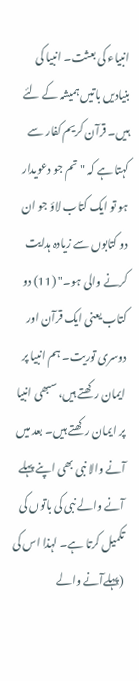انبیاء کی بعثت۔ انبیا کی بنیادیں باتیں ہمیشہ کے لئے ہیں۔ قرآن کریم کفار سے کہتا ہے کہ "تم جو دعویدار ہو تو ایک کتاب لاؤ جو ان دو کتابوں سے زیادہ ہدایت کرنے والی ہو۔" (11) دو کتاب یعنی ایک قرآن اور دوسری توریت۔ ہم انبیا پر ایمان رکھتے ہیں، سبھی انبیا پر ایمان رکھتے ہیں۔ بعد میں آنے والا نبی بھی اپنے پہلے آنے والے نبی کی باتوں کی تکمیل کرتا ہے۔ لہذا اس کی (پہلےآنے والے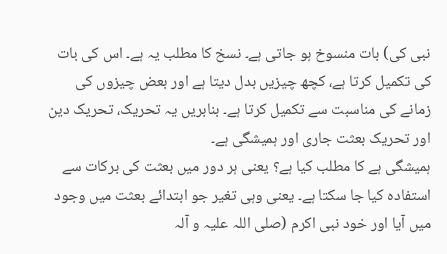نبی کی) بات منسوخ ہو جاتی ہے۔ نسخ کا مطلب یہ ہے۔ اس کی بات کی تکمیل کرتا ہے، کچھ چیزیں بدل دیتا ہے اور بعض چیزوں کی زمانے کی مناسبت سے تکمیل کرتا ہے۔ بنابریں یہ تحریک، تحریک دین اور تحریک بعثت جاری اور ہمیشگی ہے۔
ہمیشگی ہے کا مطلب کیا ہے؟ یعنی ہر دور میں بعثت کی برکات سے استفادہ کیا جا سکتا ہے۔ یعنی وہی تغیر جو ابتدائے بعثت میں وجود میں آیا اور خود نبی اکرم (صلی اللہ علیہ و آلہ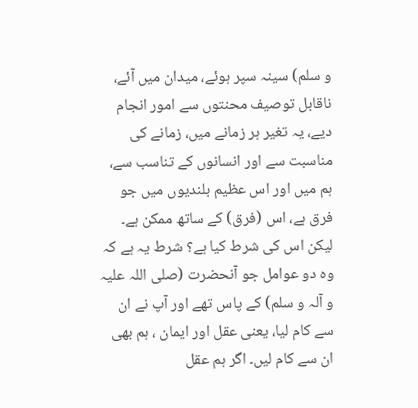و سلم) سینہ سپر ہوئے، میدان میں آئے، ناقابل توصیف محنتوں سے امور انجام دیے، یہ تغیر ہر زمانے میں، زمانے کی مناسبت سے اور انسانوں کے تناسب سے، ہم میں اور اس عظیم بلندیوں میں جو فرق ہے، اس (فرق) کے ساتھ ممکن ہے۔ لیکن اس کی شرط کیا ہے؟ شرط یہ ہے کہ وہ دو عوامل جو آنحضرت (صلی اللہ علیہ و آلہ و سلم) کے پاس تھے اور آپ نے ان سے کام لیا، یعنی عقل اور ایمان ، ہم بھی ان سے کام لیں۔ اگر ہم عقل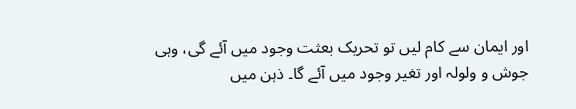اور ایمان سے کام لیں تو تحریک بعثت وجود میں آئے گی، وہی جوش و ولولہ اور تغیر وجود میں آئے گا۔ ذہن میں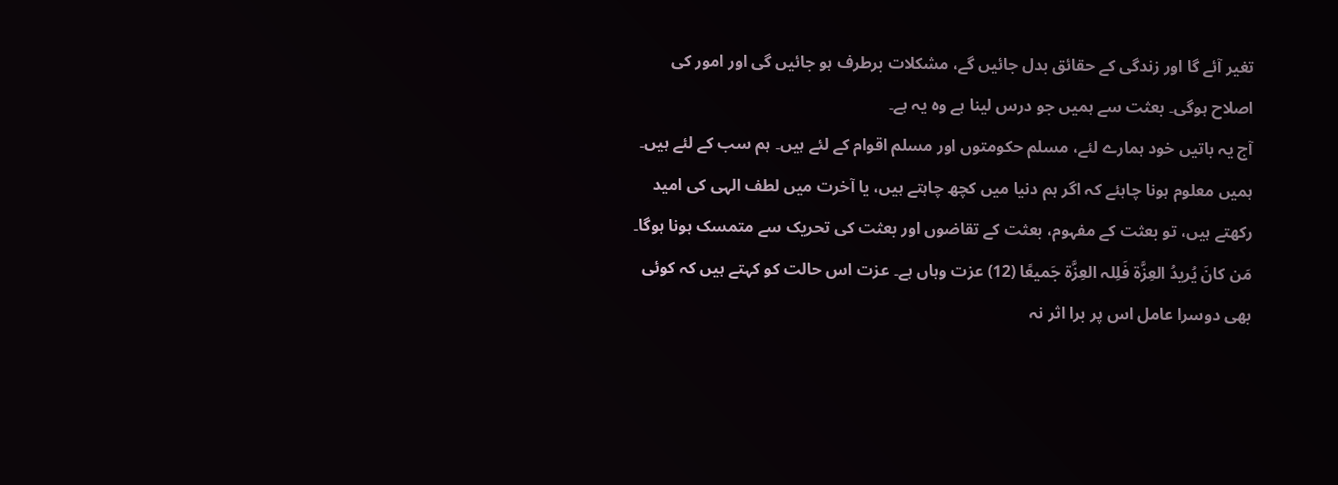تغیر آئے گا اور زندگی کے حقائق بدل جائيں گے، مشکلات برطرف ہو جائيں گی اور امور کی اصلاح ہوگی۔ بعثت سے ہمیں جو درس لینا ہے وہ یہ ہے۔
آج یہ باتیں خود ہمارے لئے، مسلم حکومتوں اور مسلم اقوام کے لئے ہیں۔ ہم سب کے لئے ہیں۔ ہمیں معلوم ہونا چاہئے کہ اگر ہم دنیا میں کچھ چاہتے ہیں، یا آخرت میں لطف الہی کی امید رکھتے ہیں، تو بعثت کے مفہوم، بعثت کے تقاضوں اور بعثت کی تحریک سے متمسک ہونا ہوگا۔ مَن کانَ یُریدُ العِزَّة فَلِلہ العِزَّة جَمیعًا (12) عزت وہاں ہے۔ عزت اس حالت کو کہتے ہیں کہ کوئی بھی دوسرا عامل اس پر برا اثر نہ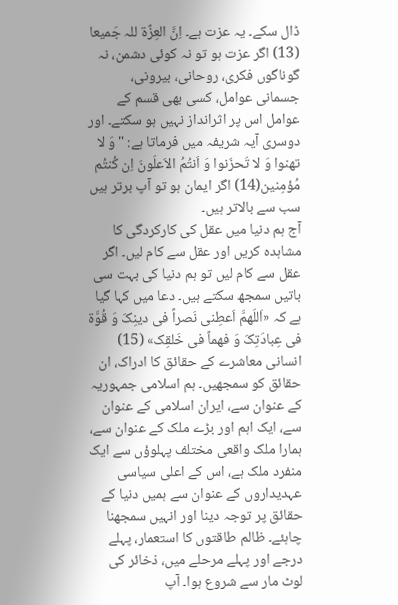ڈال سکے۔ یہ عزت ہے۔ اِنَّ العِزَّة للہ جَمیعا (13) اگر عزت ہو تو نہ کوئی دشمن، نہ گوناگوں فکری، روحانی، بیرونی، جسمانی عوامل، کسی بھی قسم کے عوامل اس پر اثرانداز نہیں ہو سکتے۔ اور دوسری آیہ شریفہ میں فرماتا ہے: "وَ لا تھنوا وَ لا تَحزَنوا وَ اَنتُمُ الاَعلَونَ اِن کُنتُم مُؤمِنین(14) اگر ایمان ہو تو آپ برتر ہیں سب سے بالاتر ہیں۔
آج ہم دنیا میں عقل کی کارکردگی کا مشاہدہ کریں اور عقل سے کام لیں۔ اگر عقل سے کام لیں تو ہم دنیا کی بہت سی باتیں سمجھ سکتے ہیں۔ دعا میں کہا گیا ہے کہ «اَللَھمَّ اَعطِنی نَصراً فی دینِکَ وَ قُوَّة فی عِبادَتِکَ وَ فھماً فی خَلقِک» (15) انسانی معاشرے کے حقائق کا ادراک، ان حقائق کو سمجھیں۔ ہم اسلامی جمہوریہ کے عنوان سے، ایران اسلامی کے عنوان سے، ایک اہم اور بڑے ملک کے عنوان سے، ہمارا ملک واقعی مختلف پہلوؤں سے ایک منفرد ملک ہے، اس کے اعلی سیاسی عہدیداروں کے عنوان سے ہمیں دنیا کے حقائق پر توجہ دینا اور انہیں سمجھنا چاہئے۔ ظالم طاقتوں کا استعمار، پہلے درجے اور پہلے مرحلے میں، ذخائر کی لوٹ مار سے شروع ہوا۔ آپ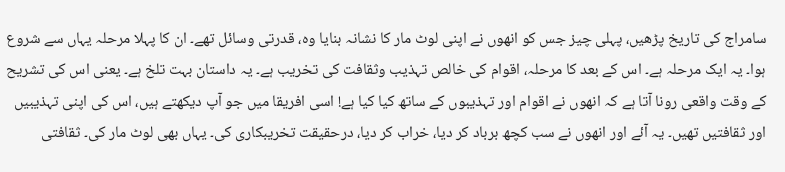سامراج کی تاریخ پڑھیں، پہلی چیز جس کو انھوں نے اپنی لوٹ مار کا نشانہ بنایا وہ، قدرتی وسائل تھے۔ ان کا پہلا مرحلہ یہاں سے شروع ہوا۔ یہ ایک مرحلہ ہے۔ اس کے بعد کا مرحلہ، اقوام کی خالص تہذیب وثقافت کی تخریب ہے۔ یہ داستان بہت تلخ ہے۔ یعنی اس کی تشریح کے وقت واقعی رونا آتا ہے کہ انھوں نے اقوام اور تہذیبوں کے ساتھ کیا کیا ہے! اسی افریقا میں جو آپ دیکھتے ہیں، اس کی اپنی تہذیبیں اور ثقافتیں تھیں۔ یہ آئے اور انھوں نے سب کچھ برباد کر دیا، خراب کر دیا، درحقیقت تخریبکاری کی۔ یہاں بھی لوٹ مار کی۔ ثقافتی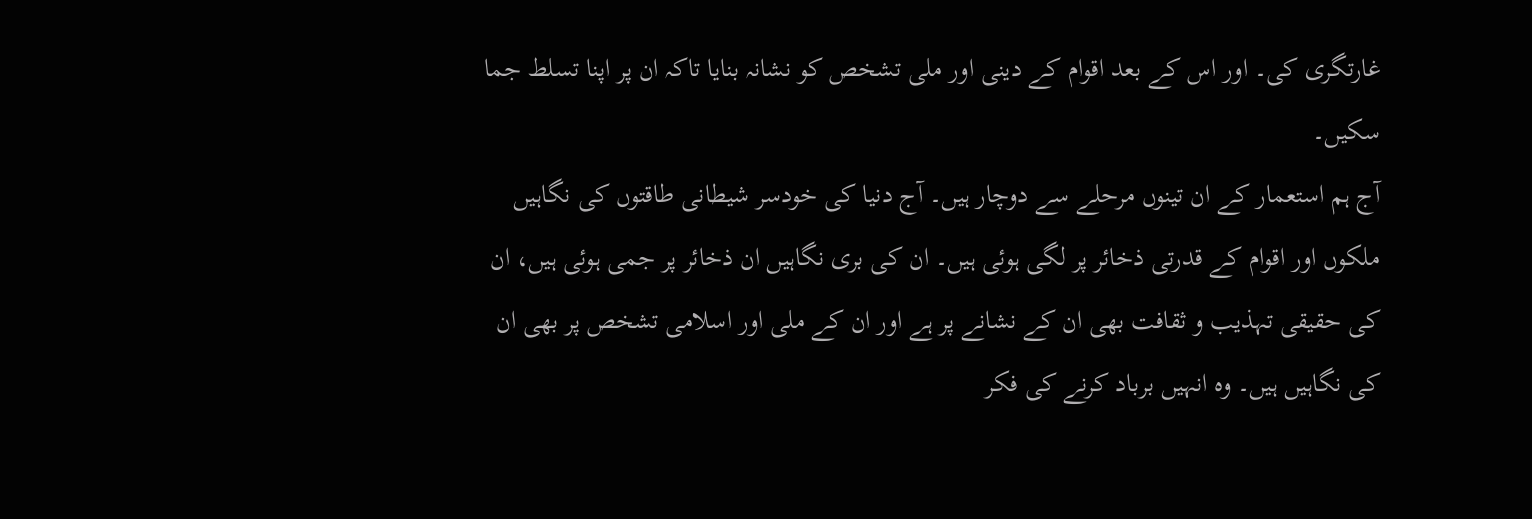غارتگری کی۔ اور اس کے بعد اقوام کے دینی اور ملی تشخص کو نشانہ بنایا تاکہ ان پر اپنا تسلط جما سکیں۔
آج ہم استعمار کے ان تینوں مرحلے سے دوچار ہیں۔ آج دنیا کی خودسر شیطانی طاقتوں کی نگاہیں ملکوں اور اقوام کے قدرتی ذخائر پر لگی ہوئی ہیں۔ ان کی بری نگاہیں ان ذخائر پر جمی ہوئی ہیں، ان کی حقیقی تہذیب و ثقافت بھی ان کے نشانے پر ہے اور ان کے ملی اور اسلامی تشخص پر بھی ان کی نگاہیں ہیں۔ وہ انہيں برباد کرنے کی فکر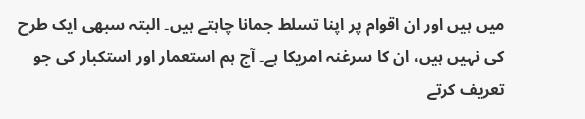میں ہیں اور ان اقوام پر اپنا تسلط جمانا چاہتے ہیں۔ البتہ سبھی ایک طرح کی نہیں ہیں، ان کا سرغنہ امریکا ہے۔ آج ہم استعمار اور استکبار کی جو تعریف کرتے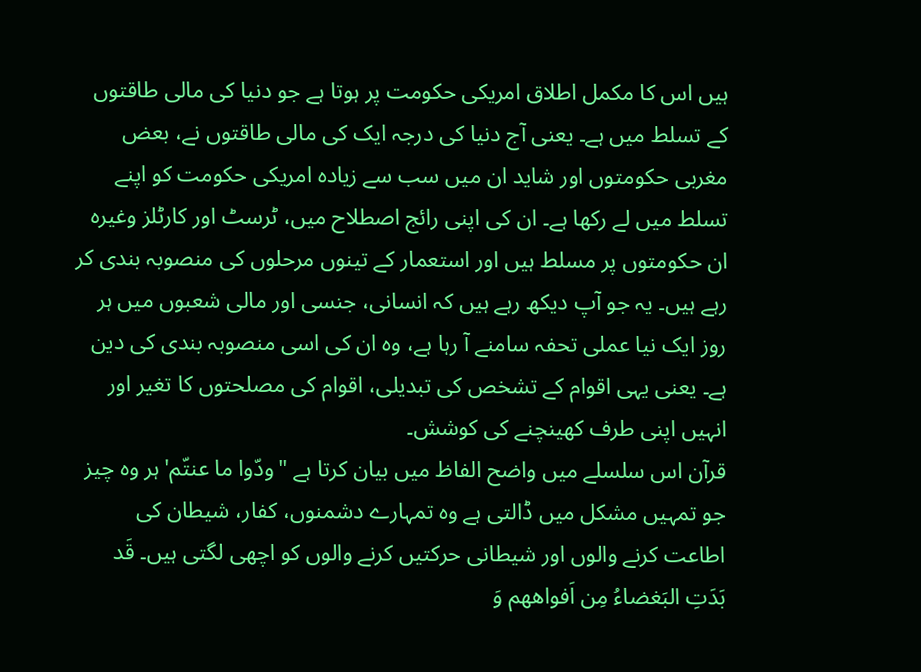ہیں اس کا مکمل اطلاق امریکی حکومت پر ہوتا ہے جو دنیا کی مالی طاقتوں کے تسلط میں ہے۔ یعنی آج دنیا کی درجہ ایک کی مالی طاقتوں نے، بعض مغربی حکومتوں اور شاید ان میں سب سے زیادہ امریکی حکومت کو اپنے تسلط میں لے رکھا ہے۔ ان کی اپنی رائج اصطلاح میں، ٹرسٹ اور کارٹلز وغیرہ ان حکومتوں پر مسلط ہیں اور استعمار کے تینوں مرحلوں کی منصوبہ بندی کر رہے ہیں۔ یہ جو آپ دیکھ رہے ہیں کہ انسانی، جنسی اور مالی شعبوں ميں ہر روز ایک نیا عملی تحفہ سامنے آ رہا ہے، وہ ان کی اسی منصوبہ بندی کی دین ہے۔ یعنی یہی اقوام کے تشخص کی تبدیلی، اقوام کی مصلحتوں کا تغیر اور انہيں اپنی طرف کھینچنے کی کوشش۔
قرآن اس سلسلے میں واضح الفاظ میں بیان کرتا ہے "ودّوا ما عنتّم' ہر وہ چیز جو تمہیں مشکل میں ڈالتی ہے وہ تمہارے دشمنوں، کفار، شیطان کی اطاعت کرنے والوں اور شیطانی حرکتیں کرنے والوں کو اچھی لگتی ہیں۔ قَد بَدَتِ البَغضاءُ مِن اَفواھھم وَ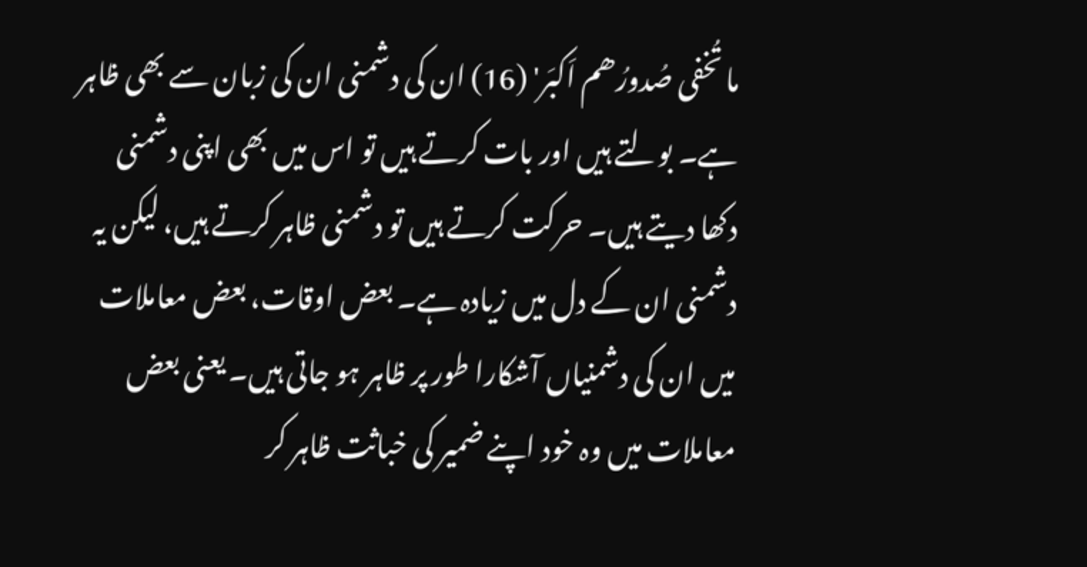ما تُخفی صُدورُھم اَکبَر' (16) ان کی دشمنی ان کی زبان سے بھی ظاہر ہے۔ بولتے ہیں اور بات کرتے ہیں تو اس میں بھی اپنی دشمنی دکھا دیتے ہیں۔ حرکت کرتے ہیں تو دشمنی ظاہر کرتے ہیں، لیکن یہ دشمنی ان کے دل میں زیادہ ہے۔ بعض اوقات، بعض معاملات میں ان کی دشمنیاں آشکارا طور پر ظاہر ہو جاتی ہیں۔ یعنی بعض معاملات میں وہ خود اپنے ضمیر کی خباثت ظاہر کر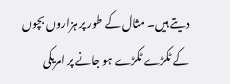دیتے ہیں۔ مثال کے طور پر ہزاروں بچوں کے ٹکڑے ٹکڑے ہو جانے پر امریکی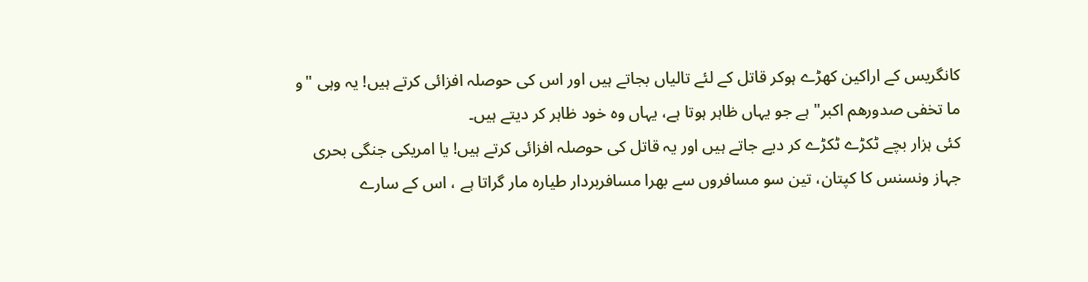کانگریس کے اراکین کھڑے ہوکر قاتل کے لئے تالیاں بجاتے ہیں اور اس کی حوصلہ افزائی کرتے ہیں! یہ وہی "و ما تخفی صدورھم اکبر" ہے جو یہاں ظاہر ہوتا ہے، یہاں وہ خود ظاہر کر دیتے ہیں۔
کئی ہزار بچے ٹکڑے ٹکڑے کر دیے جاتے ہیں اور یہ قاتل کی حوصلہ افزائی کرتے ہیں! یا امریکی جنگی بحری جہاز ونسنس کا کپتان، تین سو مسافروں سے بھرا مسافربردار طیارہ مار گراتا ہے ، اس کے سارے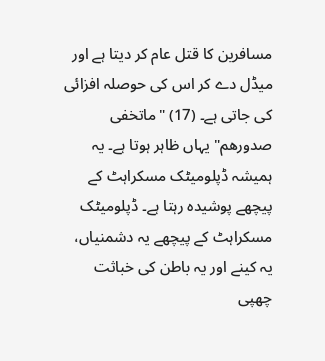مسافرین کا قتل عام کر دیتا ہے اور میڈل دے کر اس کی حوصلہ افزائی کی جاتی ہے۔ (17) "ماتخفی صدورھم" یہاں ظاہر ہوتا ہے۔ یہ ہمیشہ ڈپلومیٹک مسکراہٹ کے پيچھے پوشیدہ رہتا ہے۔ ڈپلومیٹک مسکراہٹ کے پیچھے یہ دشمنیاں، یہ کینے اور یہ باطن کی خباثت چھپی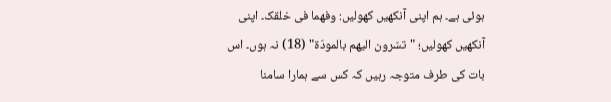ہوئی ہے۔ ہم اپنی آنکھیں کھولیں: وفھما فی خلقک۔ اپنی آنکھیں کھولیں؛ "تسّرون الیھم بالمودّۃ" (18) نہ ہوں۔ اس بات کی طرف متوجہ رہیں کہ کس سے ہمارا سامنا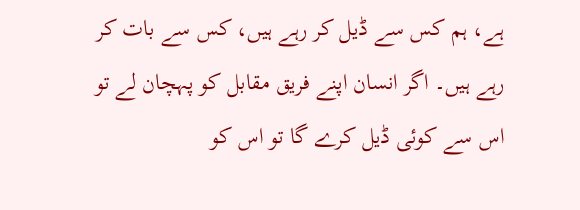ہے، ہم کس سے ڈیل کر رہے ہیں، کس سے بات کر رہے ہیں۔ اگر انسان اپنے فریق مقابل کو پہچان لے تو اس سے کوئی ڈیل کرے گا تو اس کو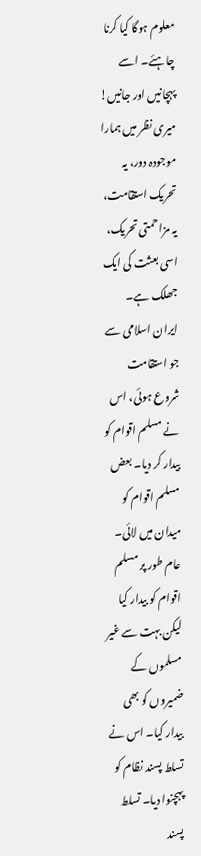معلوم ہوگا کیا کرنا چاہئے۔ اسے پہچانیں اور جانیں!
میری نظر میں ہمارا موجودہ دور، یہ تحریک استقامت، یہ مزاحمتی تحریک، اسی بعثت کی ایک جھلک ہے۔ ایران اسلامی سے جو استقامت شروع ہوئی، اس نے مسلم اقوام کو بیدار کر دیا۔ بعض مسلم اقوام کو میدان میں لائی۔ عام طور پر مسلم اقوام کو بیدار کیا لیکن بہت سے غیر مسلموں کے ضمیروں کو بھی بیدار کیا۔ اس نے تسلط پسند نظام کو پہچنوا دیا۔ تسلط پسند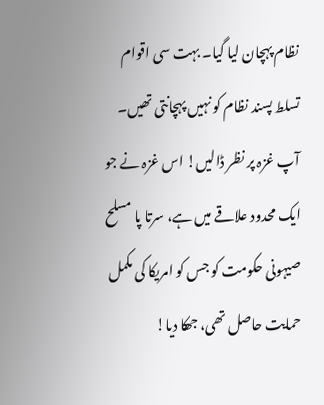نظام پہچان لیا گیا۔ بہت سی اقوام تسلط پسند نظام کو نہیں پہچانتی تھیں۔
آپ غزہ پر نظر ڈالیں! اس غزہ نے جو ایک محدود علاقے میں ہے، سرتا پا مسلح صیہونی حکومت کو جس کو امریکا کی مکمل حمایت حاصل تھی، جھکا دیا!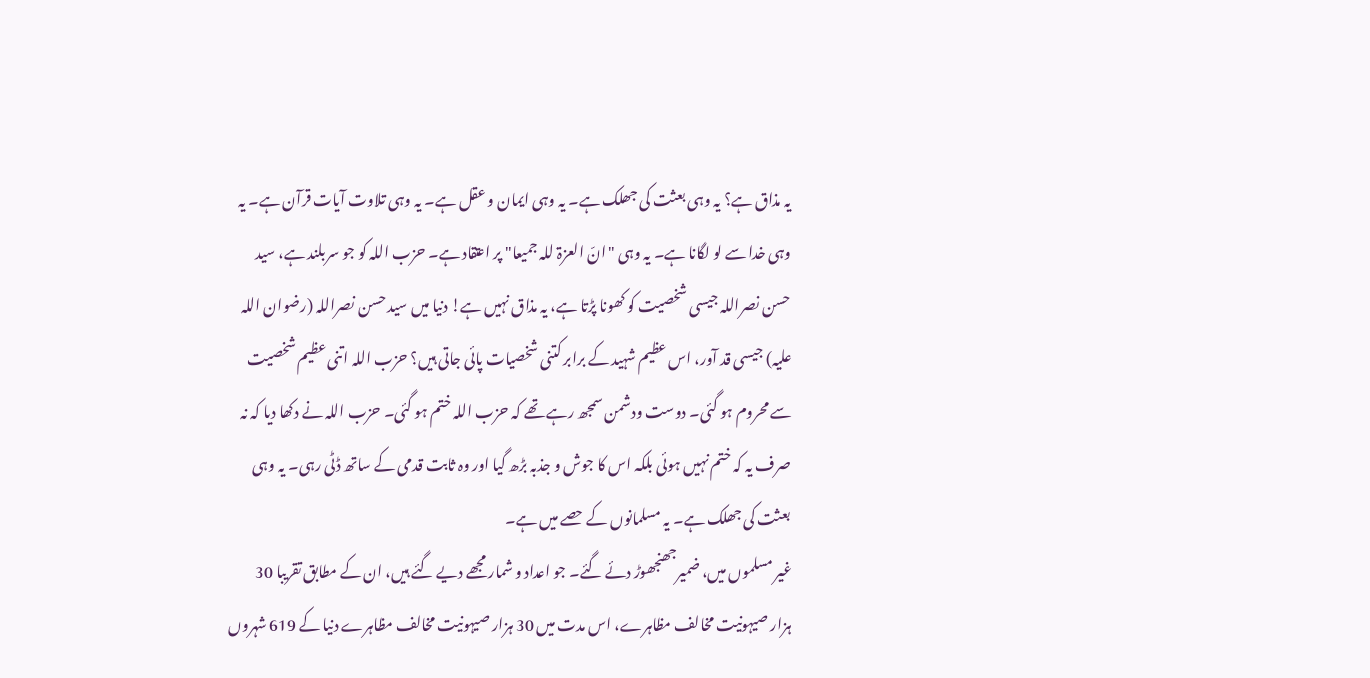یہ مذاق ہے؟ یہ وہی بعثت کی جھلک ہے۔ یہ وہی ایمان و عقل ہے۔ یہ وہی تلاوت آیات قرآن ہے۔ یہ وہی خدا سے لو لگانا ہے۔ یہ وہی "انّ العزۃ للہ جمیعا" پر اعتقاد ہے۔ حزب اللہ کو جو سربلند ہے، سید حسن نصراللہ جیسی شخصیت کو کھونا پڑتا ہے، یہ مذاق نہیں ہے! دنیا میں سید حسن نصراللہ (رضوان اللہ علیہ) جیسی قد آور، اس عظیم شہید کے برابر کتنی شخصیات پائی جاتی ہیں؟ حزب اللہ اتنی عظیم شخصیت سے محروم ہو گئی۔ دوست ودشمن سمجھ رہے تھے کہ حزب اللہ ختم ہو گئی۔ حزب اللہ نے دکھا دیا کہ نہ صرف یہ کہ ختم نہیں ہوئی بلکہ اس کا جوش و جذبہ بڑھ گیا اور وہ ثابت قدمی کے ساتھ ڈٹی رہی۔ یہ وہی بعثت کی جھلک ہے۔ یہ مسلمانوں کے حصے میں ہے۔
غیر مسلموں میں، ضمیرجھنجھوڑ دئے گئے۔ جو اعداد و شمار مجھے دیے گئے ہیں، ان کے مطابق تقریبا 30 ہزار صیہونیت مخالف مظاہرے، اس مدت میں 30 ہزار صیہونیت مخالف مظاہرے دنیا کے 619 شہروں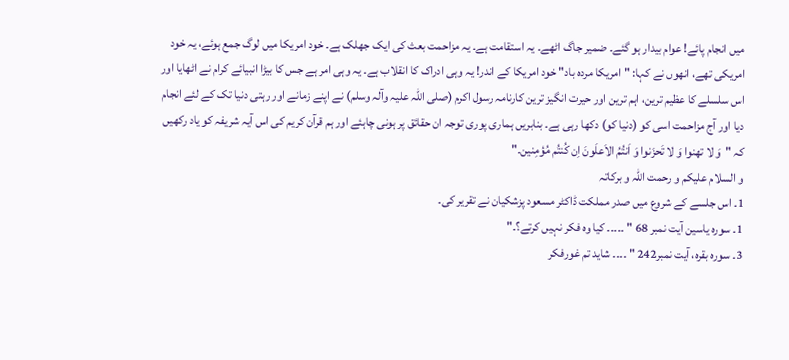میں انجام پائے! عوام بیدار ہو گئے۔ ضمیر جاگ اٹھے۔ یہ استقامت ہے۔ یہ مزاحمت بعث کی ایک جھلک ہے۔ خود امریکا میں لوگ جمع ہوئے، یہ خود امریکی تھے، انھوں نے کہا: "امریکا مردہ باد" خود امریکا کے اندر! یہ وہی ادراک کا انقلاب ہے۔ یہ وہی امر ہے جس کا بیڑا انبیائے کرام نے اٹھایا اور اس سلسلے کا عظیم ترین، اہم ترین اور حیرت انگیز ترین کارنامہ رسول اکرم (صلی اللہ علیہ وآلہ وسلم) نے اپنے زمانے اور رہتی دنیا تک کے لئے انجام دیا اور آج مزاحمت اسی کو (دنیا کو) دکھا رہی ہے۔ بنابریں ہماری پوری توجہ ان حقائق پر ہونی چاہئے اور ہم قرآن کریم کی اس آیہ شریفہ کو یاد رکھیں کہ "وَ لا تھنوا وَ لا تَحزَنوا وَ اَنتُمُ الاَعلَونَ اِن کُنتُم مُؤمِنین۔"
و السلام علیکم و رحمت اللہ و برکاتہ
1۔ اس جلسے کے شروع میں صدر مملکت ڈاکٹر مسعود پزشکیان نے تقریر کی۔
1۔ سورہ یاسین آیت نمبر 68 " ۔۔۔۔۔ کیا وہ فکر نہیں کرتے؟۔"
3۔ سورہ بقرہ، آیت نمبر242 " ۔۔۔۔ شاید تم غورفکر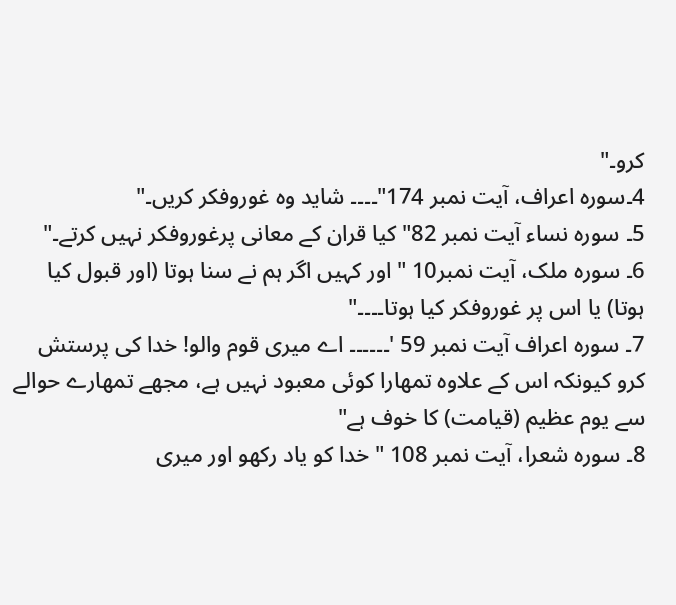کرو۔"
4۔سورہ اعراف، آیت نمبر 174"۔۔۔۔ شاید وہ غوروفکر کریں۔"
5۔ سورہ نساء آیت نمبر 82" کیا قران کے معانی پرغوروفکر نہیں کرتے۔"
6۔ سورہ ملک، آیت نمبر10 " اور کہیں اگر ہم نے سنا ہوتا (اور قبول کیا ہوتا) یا اس پر غوروفکر کیا ہوتا۔۔۔۔"
7۔ سورہ اعراف آیت نمبر 59 '۔۔۔۔۔۔ اے میری قوم والو! خدا کی پرستش کرو کیونکہ اس کے علاوہ تمھارا کوئی معبود نہیں ہے، مجھے تمھارے حوالے سے یوم عظیم (قیامت) کا خوف ہے"
8۔ سورہ شعرا، آیت نمبر 108 " خدا کو یاد رکھو اور میری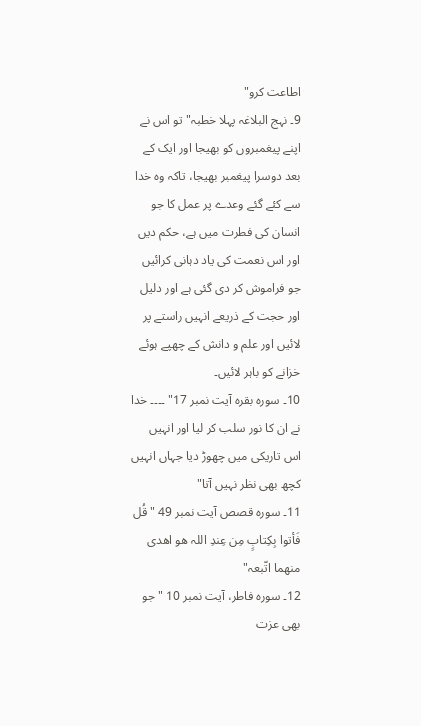اطاعت کرو"
9۔ نہج البلاغہ پہلا خطبہ" تو اس نے اپنے پیغمبروں کو بھیجا اور ایک کے بعد دوسرا پیغمبر بھیجا، تاکہ وہ خدا سے کئے گئے وعدے پر عمل کا جو انسان کی فطرت میں ہے، حکم دیں اور اس نعمت کی یاد دہانی کرائيں جو فراموش کر دی گئی ہے اور دلیل اور حجت کے ذریعے انہیں راستے پر لائیں اور علم و دانش کے چھپے ہوئے خزانے کو باہر لائیں۔
10۔ سورہ بقرہ آیت نمبر 17" ۔۔۔۔ خدا نے ان کا نور سلب کر لیا اور انہیں اس تاریکی میں چھوڑ دیا جہاں انہیں کچھ بھی نظر نہیں آتا"
11۔ سورہ قصص آیت نمبر 49 " قُل فَأتوا بِکِتابٍ مِن عِندِ اللہ ھو اھدی منھما اتّبعہ"
12۔ سورہ فاطر، آیت نمبر 10 " جو بھی عزت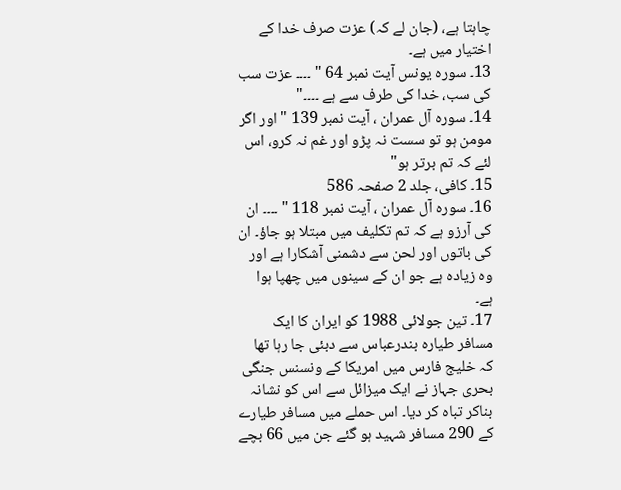چاہتا ہے، (جان لے کہ) عزت صرف خدا کے اختیار میں ہے۔
13۔ سورہ یونس آیت نمبر 64 " ۔۔۔۔ عزت سب کی سب، خدا کی طرف سے ہے ۔۔۔۔"
14۔ سورہ آل عمران ، آیت نمبر 139 " اور اگر مومن ہو تو سست نہ پڑو اور غم نہ کرو، اس لئے کہ تم برتر ہو"
15۔ کافی، جلد 2 صفحہ 586
16۔ سورہ آل عمران ، آیت نمبر 118 " ۔۔۔۔ ان کی آرزو ہے کہ تم تکلیف میں مبتلا ہو جاؤ۔ ان کی باتوں اور لحن سے دشمنی آشکارا ہے اور وہ زیادہ ہے جو ان کے سینوں ميں چھپا ہوا ہے۔
17۔ تین جولائی 1988 کو ایران کا ایک مسافر طیارہ بندرعباس سے دبئی جا رہا تھا کہ خلیج فارس ميں امریکا کے ونسنس جنگی بحری جہاز نے ایک میزائل سے اس کو نشانہ بناکر تباہ کر دیا۔ اس حملے میں مسافر طیارے کے 290 مسافر شہید ہو گئے جن میں 66 بچے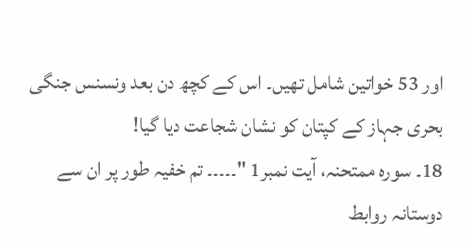اور 53 خواتین شامل تھیں۔ اس کے کچھ دن بعد ونسنس جنگی بحری جہاز کے کپتان کو نشان شجاعت دیا گیا!
18۔ سورہ ممتحنہ، آیت نمبر1 "۔۔۔۔۔ تم خفیہ طور پر ان سے دوستانہ روابط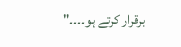برقرار کرتے ہو۔۔۔۔"